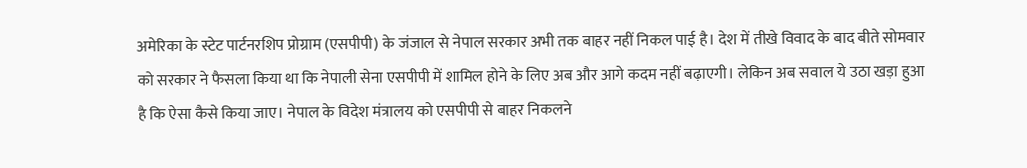अमेरिका के स्टेट पार्टनरशिप प्रोग्राम (एसपीपी) के जंजाल से नेपाल सरकार अभी तक बाहर नहीं निकल पाई है। देश में तीखे विवाद के बाद बीते सोमवार को सरकार ने फैसला किया था कि नेपाली सेना एसपीपी में शामिल होने के लिए अब और आगे कदम नहीं बढ़ाएगी। लेकिन अब सवाल ये उठा खड़ा हुआ है कि ऐसा कैसे किया जाए। नेपाल के विदेश मंत्रालय को एसपीपी से बाहर निकलने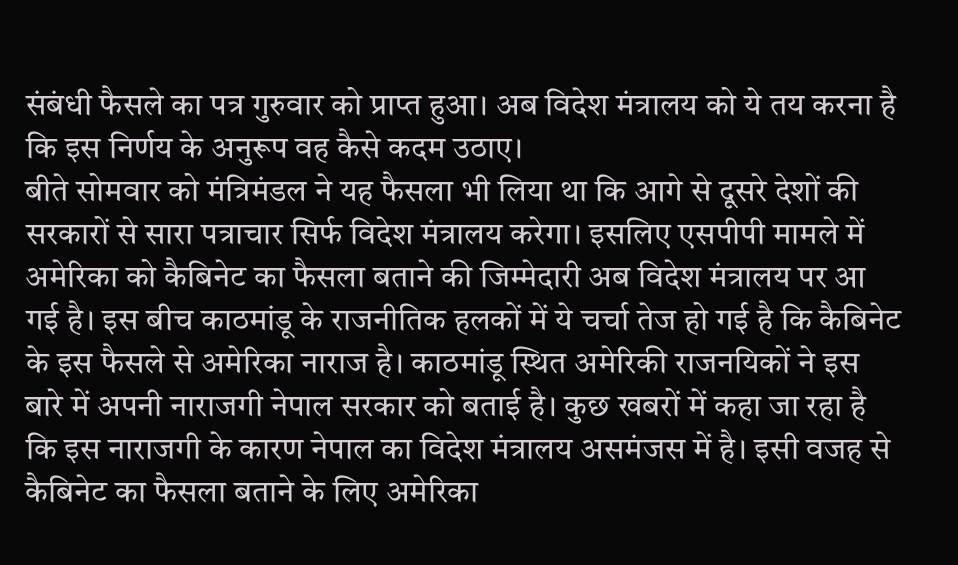संबंधी फैसले का पत्र गुरुवार को प्राप्त हुआ। अब विदेश मंत्रालय को ये तय करना है कि इस निर्णय के अनुरूप वह कैसे कदम उठाए।
बीते सोमवार को मंत्रिमंडल ने यह फैसला भी लिया था कि आगे से दूसरे देशों की सरकारों से सारा पत्राचार सिर्फ विदेश मंत्रालय करेगा। इसलिए एसपीपी मामले में अमेरिका को कैबिनेट का फैसला बताने की जिम्मेदारी अब विदेश मंत्रालय पर आ गई है। इस बीच काठमांडू के राजनीतिक हलकों में ये चर्चा तेज हो गई है कि कैबिनेट के इस फैसले से अमेरिका नाराज है। काठमांडू स्थित अमेरिकी राजनयिकों ने इस बारे में अपनी नाराजगी नेपाल सरकार को बताई है। कुछ खबरों में कहा जा रहा है कि इस नाराजगी के कारण नेपाल का विदेश मंत्रालय असमंजस में है। इसी वजह से कैबिनेट का फैसला बताने के लिए अमेरिका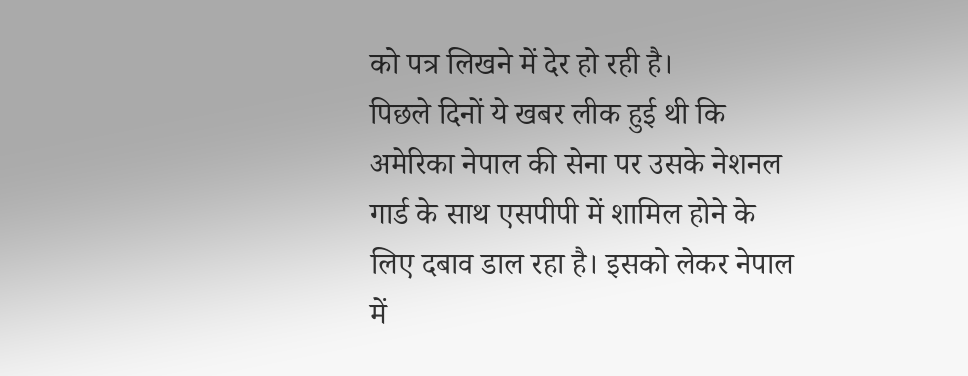को पत्र लिखने में देर हो रही है।
पिछले दिनों ये खबर लीक हुई थी कि अमेरिका नेपाल की सेना पर उसके नेशनल गार्ड के साथ एसपीपी में शामिल होने के लिए दबाव डाल रहा है। इसको लेकर नेपाल में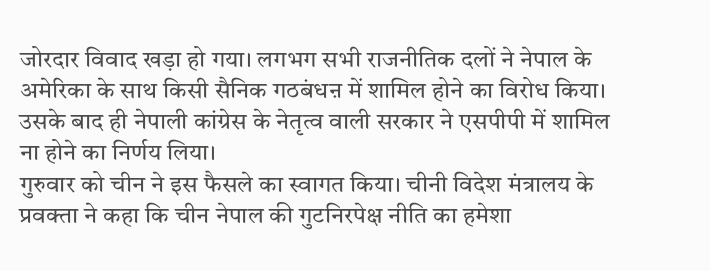जोरदार विवाद खड़ा हो गया। लगभग सभी राजनीतिक दलों ने नेपाल के अमेरिका के साथ किसी सैनिक गठबंधऩ में शामिल होने का विरोध किया। उसके बाद ही नेपाली कांग्रेस के नेतृत्व वाली सरकार ने एसपीपी में शामिल ना होने का निर्णय लिया।
गुरुवार को चीन ने इस फैसले का स्वागत किया। चीनी विदेश मंत्रालय के प्रवक्ता ने कहा कि चीन नेपाल की गुटनिरपेक्ष नीति का हमेशा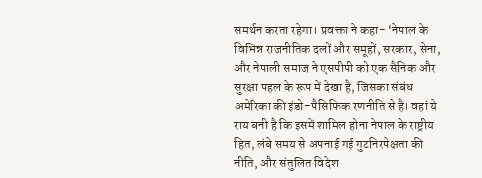समर्थन करता रहेगा। प्रवक्ता ने कहा- ‘नेपाल के विभिन्न राजनीतिक दलों और समूहों, सरकार, सेना, और नेपाली समाज ने एसपीपी को एक सैनिक और सुरक्षा पहल के रूप में देखा है, जिसका संबंध अमेरिका की इंडो-पैसिफिक रणनीति से है। वहां ये राय बनी है कि इसमें शामिल होना नेपाल के राष्ट्रीय हित, लंबे समय से अपनाई गई गुटनिरपेक्षता की नीति, और संतुलित विदेश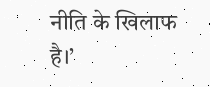नीति के खिलाफ है।’